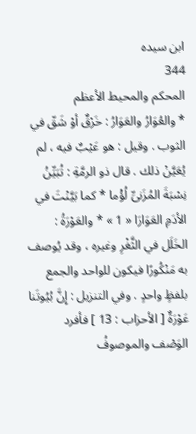ابن سيده
344
المحكم والمحيط الأعظم
* والعُوَارُ والعَوَارُ : خَرْقٌ أوْ شَقّ في الثوب . وقيل : هو عَيْبٌ فيه ، لم يُعَيَّنْ ذلك . قال ذو الرمَّةِ : تُبَيِّنُ نِسْبَةَ المُزَنىِّ لُؤْما * كما بَيَّنْتَ في الأدَمِ العَوَارَا « 1 » * والعَوْرَةُ : الخَلَل في الثَّغْرِ وغيره ، وقد يُوصف به مَنْكُورًا فيكون للواحد والجمع بلفظٍ واحدٍ . وفي التنزيل : إِنَّ بُيُوتَنا عَوْرَةٌ [ الأحزاب : 13 ] فأفرد الوَصْف والموصوفُ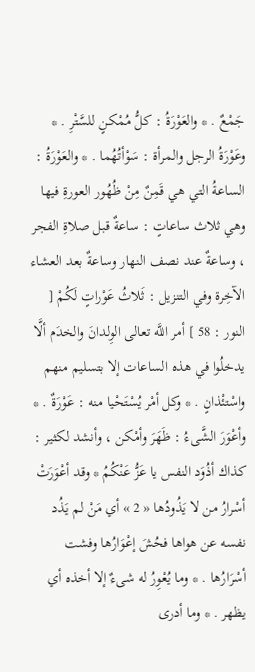جَمْعٌ . * والعَوْرَةُ : كلُّ مُمْكنٍ للسَّتْرِ . * وعَوْرَةُ الرجل والمرأة : سَوْأتُهُما . * والعَوْرَةُ : الساعةُ التي هي قَمِنٌ مِنْ ظُهُور العورةِ فيها وهي ثلاث ساعاتٍ : ساعةٌ قبل صلاةِ الفجر ، وساعةٌ عند نصف النهار وساعةٌ بعد العشاء الآخِرة وفي التنزيل : ثَلاثُ عَوْراتٍ لَكُمْ [ النور : 58 ] أمر اللَّه تعالى الوِلدانَ والخدَم ألَّا يدخلُوا في هذه الساعات إلا بتسليم منهم واسْتئْذانٍ . * وكل أمْر يُسْتَحْيا منه : عَوْرَةٌ . * وأعْوَرَ الشَّىءُ : ظَهَرَ وأمْكن ، وأنشد لكثير : كذاك أذُوَد النفس يا عَزُّ عَنْكُمُ * وقد أعْوَرَتْ أسْرارُ من لا يَذُودُها « 2 » أي مَنْ لم يَذُد نفسه عن هواها فحُشَ إعْوَارُها وفشت أسْرَارُها . * وما يُعْوِرُ له شىءٌ إلا أخذه أي يظهر . * وما أدرى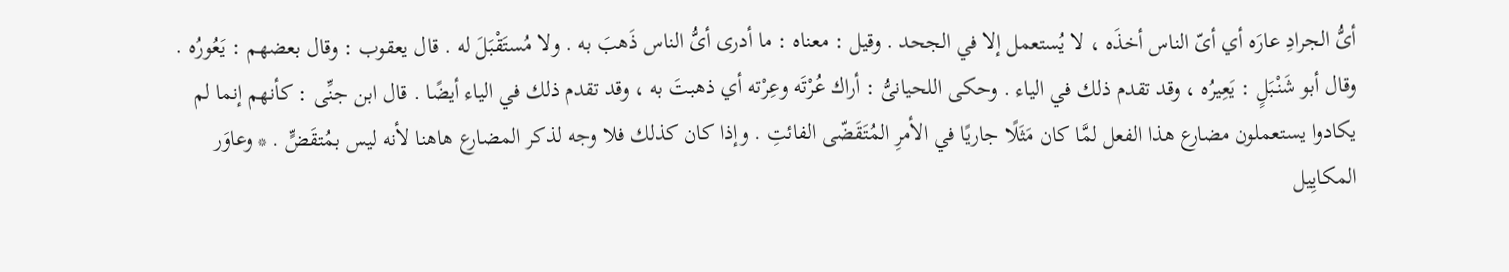أىُّ الجرادِ عارَه أي أىّ الناس أخذَه ، لا يُستعمل إلا في الجحد . وقيل : معناه : ما أدرى أىُّ الناس ذَهبَ به . ولا مُستَقْبَلَ له . قال يعقوب : وقال بعضهم : يَعُورُه . وقال أبو شَنْبَلٍ : يَعِيرُه ، وقد تقدم ذلك في الياء . وحكى اللحيانىُّ : أراك عُرْتَه وعِرْته أي ذهبتَ به ، وقد تقدم ذلك في الياء أيضًا . قال ابن جنِّى : كأنهم إنما لم يكادوا يستعملون مضارع هذا الفعل لمَّا كان مَثَلًا جاريًا في الأمرِ المُتَقَضّى الفائتِ . وإذا كان كذلك فلا وجه لذكر المضارع هاهنا لأنه ليس بمُتقَضٍّ . * وعاوَر المكايِيل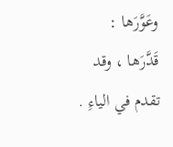وعَوَّرَها : قَدَّرَها ، وقد تقدم في الياءِ .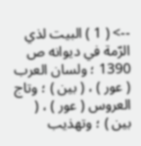--> ( 1 ) البيت لذي الرّمة في ديوانه ص 1390 ؛ ولسان العرب ( عور ) ، ( بين ) ؛ وتاج العروس ( عور ) ، ( بين ) ؛ وتهذيب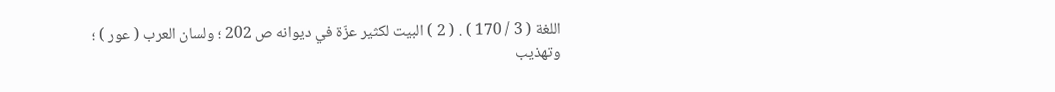اللغة ( 3 / 170 ) . ( 2 ) البيت لكثير عزّة في ديوانه ص 202 ؛ ولسان العرب ( عور ) ؛ وتهذيب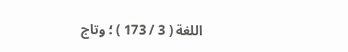اللغة ( 3 / 173 ) ؛ وتاج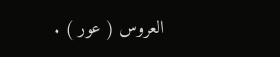العروس ( عور ) .